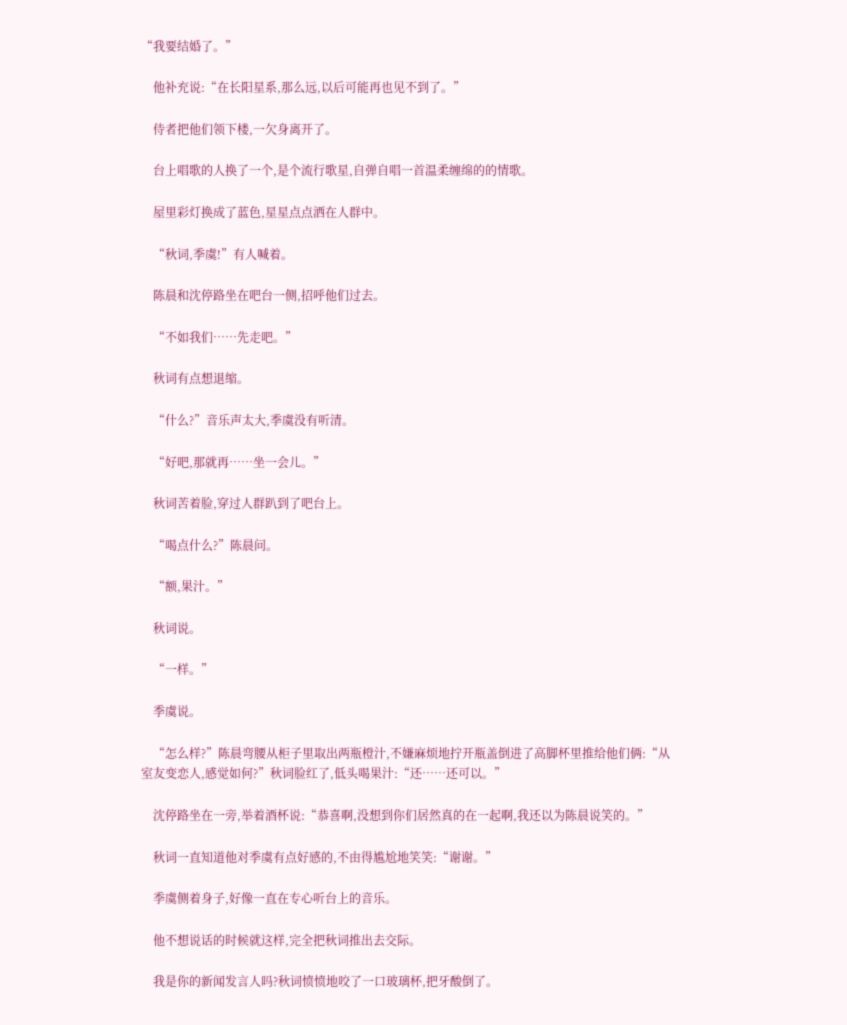“我要结婚了。”

    他补充说:“在长阳星系,那么远,以后可能再也见不到了。”

    侍者把他们领下楼,一欠身离开了。

    台上唱歌的人换了一个,是个流行歌星,自弹自唱一首温柔缠绵的的情歌。

    屋里彩灯换成了蓝色,星星点点洒在人群中。

    “秋词,季虞!”有人喊着。

    陈晨和沈停路坐在吧台一侧,招呼他们过去。

    “不如我们……先走吧。”

    秋词有点想退缩。

    “什么?”音乐声太大,季虞没有听清。

    “好吧,那就再……坐一会儿。”

    秋词苦着脸,穿过人群趴到了吧台上。

    “喝点什么?”陈晨问。

    “额,果汁。”

    秋词说。

    “一样。”

    季虞说。

    “怎么样?”陈晨弯腰从柜子里取出两瓶橙汁,不嫌麻烦地拧开瓶盖倒进了高脚杯里推给他们俩:“从室友变恋人,感觉如何?”秋词脸红了,低头喝果汁:“还……还可以。”

    沈停路坐在一旁,举着酒杯说:“恭喜啊,没想到你们居然真的在一起啊,我还以为陈晨说笑的。”

    秋词一直知道他对季虞有点好感的,不由得尴尬地笑笑:“谢谢。”

    季虞侧着身子,好像一直在专心听台上的音乐。

    他不想说话的时候就这样,完全把秋词推出去交际。

    我是你的新闻发言人吗?秋词愤愤地咬了一口玻璃杯,把牙酸倒了。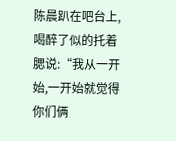陈晨趴在吧台上,喝醉了似的托着腮说:“我从一开始,一开始就觉得你们俩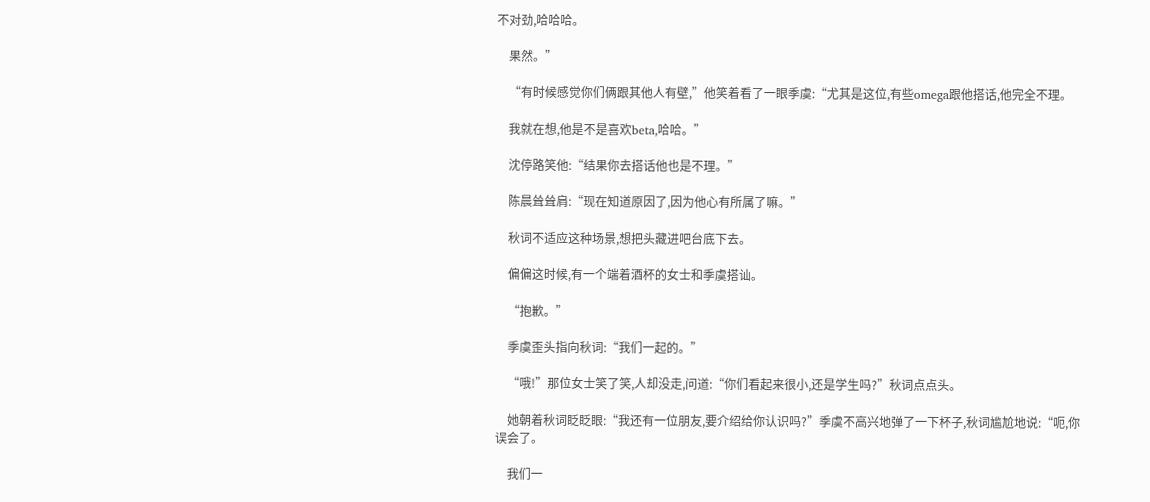不对劲,哈哈哈。

    果然。”

    “有时候感觉你们俩跟其他人有壁,”他笑着看了一眼季虞:“尤其是这位,有些omega跟他搭话,他完全不理。

    我就在想,他是不是喜欢beta,哈哈。”

    沈停路笑他:“结果你去搭话他也是不理。”

    陈晨耸耸肩:“现在知道原因了,因为他心有所属了嘛。”

    秋词不适应这种场景,想把头藏进吧台底下去。

    偏偏这时候,有一个端着酒杯的女士和季虞搭讪。

    “抱歉。”

    季虞歪头指向秋词:“我们一起的。”

    “哦!”那位女士笑了笑,人却没走,问道:“你们看起来很小,还是学生吗?”秋词点点头。

    她朝着秋词眨眨眼:“我还有一位朋友,要介绍给你认识吗?”季虞不高兴地弹了一下杯子,秋词尴尬地说:“呃,你误会了。

    我们一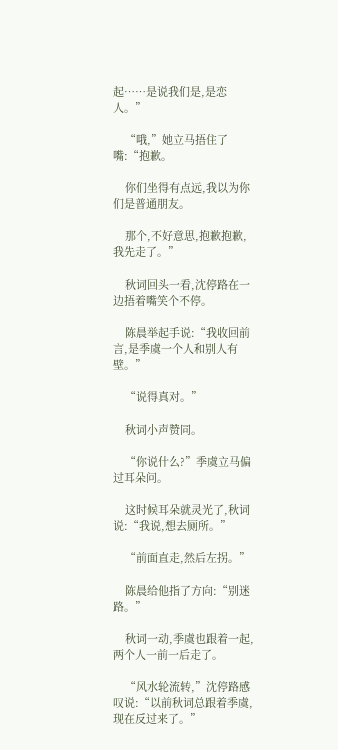起……是说我们是,是恋人。”

    “哦,”她立马捂住了嘴:“抱歉。

    你们坐得有点远,我以为你们是普通朋友。

    那个,不好意思,抱歉抱歉,我先走了。”

    秋词回头一看,沈停路在一边捂着嘴笑个不停。

    陈晨举起手说:“我收回前言,是季虞一个人和别人有壁。”

    “说得真对。”

    秋词小声赞同。

    “你说什么?”季虞立马偏过耳朵问。

    这时候耳朵就灵光了,秋词说:“我说,想去厕所。”

    “前面直走,然后左拐。”

    陈晨给他指了方向:“别迷路。”

    秋词一动,季虞也跟着一起,两个人一前一后走了。

    “风水轮流转,”沈停路感叹说:“以前秋词总跟着季虞,现在反过来了。”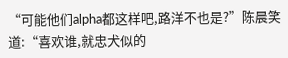“可能他们alpha都这样吧,路洋不也是?”陈晨笑道:“喜欢谁,就忠犬似的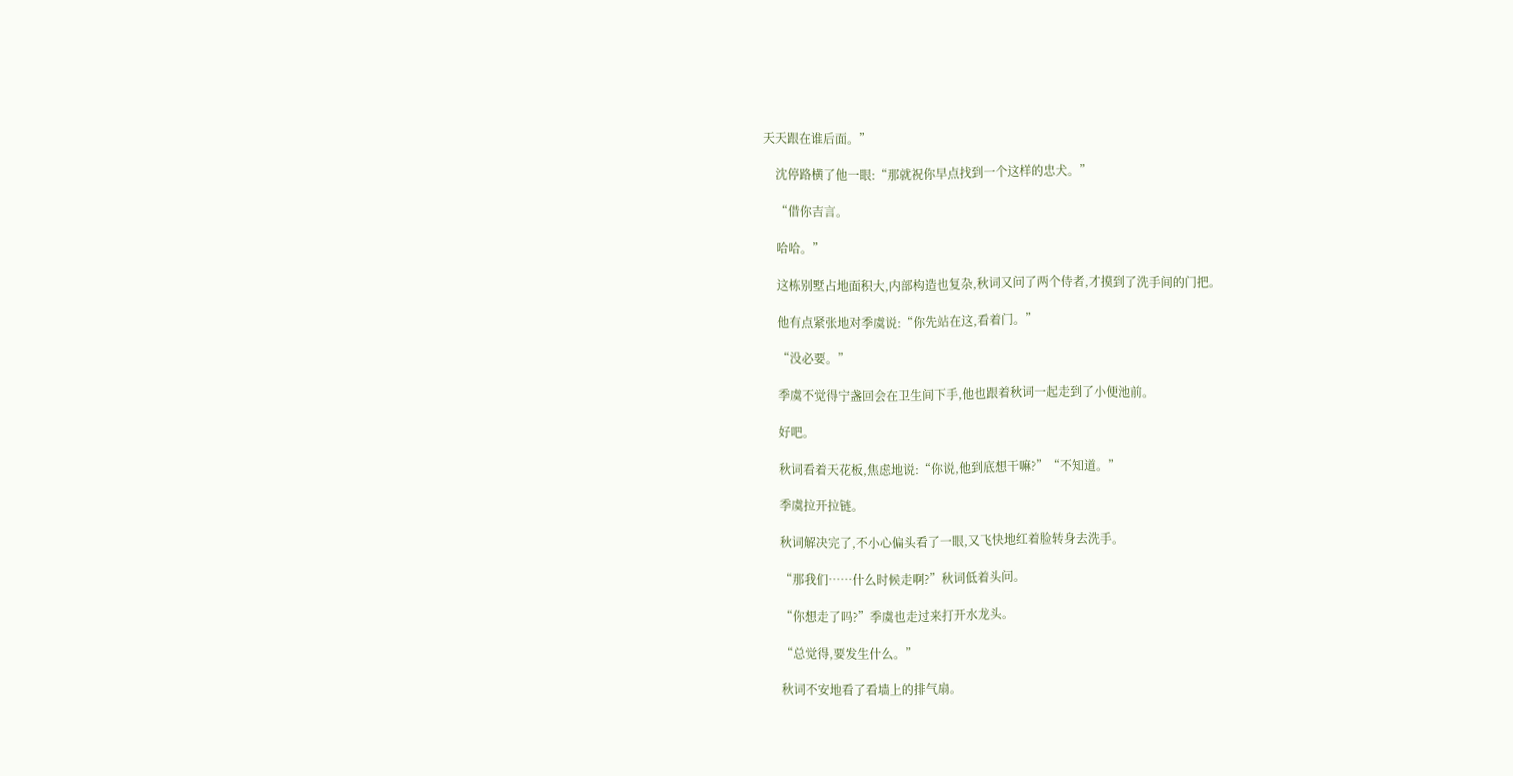天天跟在谁后面。”

    沈停路横了他一眼:“那就祝你早点找到一个这样的忠犬。”

    “借你吉言。

    哈哈。”

    这栋别墅占地面积大,内部构造也复杂,秋词又问了两个侍者,才摸到了洗手间的门把。

    他有点紧张地对季虞说:“你先站在这,看着门。”

    “没必要。”

    季虞不觉得宁盏回会在卫生间下手,他也跟着秋词一起走到了小便池前。

    好吧。

    秋词看着天花板,焦虑地说:“你说,他到底想干嘛?”“不知道。”

    季虞拉开拉链。

    秋词解决完了,不小心偏头看了一眼,又飞快地红着脸转身去洗手。

    “那我们……什么时候走啊?”秋词低着头问。

    “你想走了吗?”季虞也走过来打开水龙头。

    “总觉得,要发生什么。”

    秋词不安地看了看墙上的排气扇。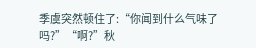季虞突然顿住了:“你闻到什么气味了吗?”“啊?”秋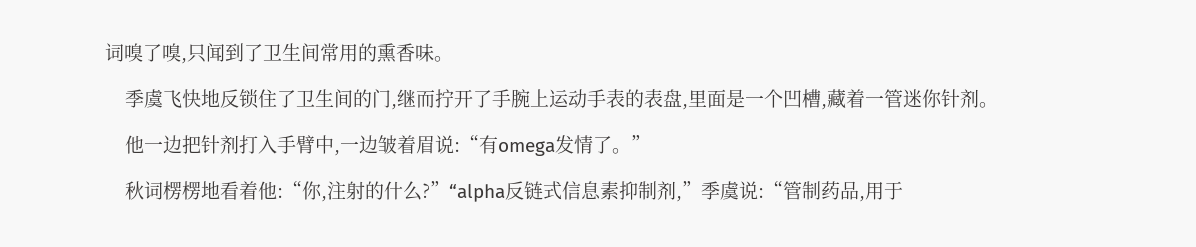词嗅了嗅,只闻到了卫生间常用的熏香味。

    季虞飞快地反锁住了卫生间的门,继而拧开了手腕上运动手表的表盘,里面是一个凹槽,藏着一管迷你针剂。

    他一边把针剂打入手臂中,一边皱着眉说:“有omega发情了。”

    秋词楞楞地看着他:“你,注射的什么?”“alpha反链式信息素抑制剂,”季虞说:“管制药品,用于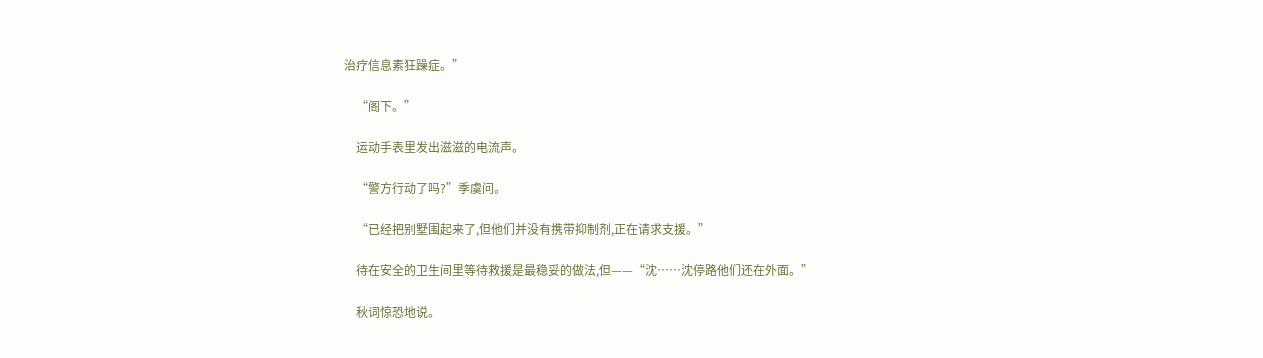治疗信息素狂躁症。”

    “阁下。”

    运动手表里发出滋滋的电流声。

    “警方行动了吗?”季虞问。

    “已经把别墅围起来了,但他们并没有携带抑制剂,正在请求支援。”

    待在安全的卫生间里等待救援是最稳妥的做法,但——“沈……沈停路他们还在外面。”

    秋词惊恐地说。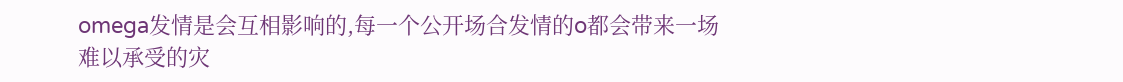omega发情是会互相影响的,每一个公开场合发情的o都会带来一场难以承受的灾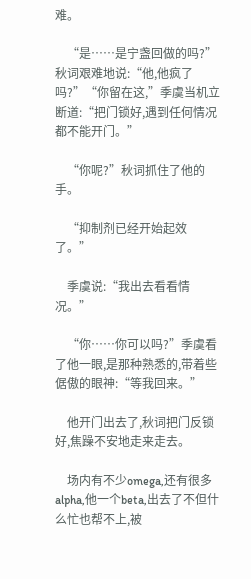难。

    “是……是宁盏回做的吗?”秋词艰难地说:“他,他疯了吗?”“你留在这,”季虞当机立断道:“把门锁好,遇到任何情况都不能开门。”

    “你呢?”秋词抓住了他的手。

    “抑制剂已经开始起效了。”

    季虞说:“我出去看看情况。”

    “你……你可以吗?”季虞看了他一眼,是那种熟悉的,带着些倨傲的眼神:“等我回来。”

    他开门出去了,秋词把门反锁好,焦躁不安地走来走去。

    场内有不少omega,还有很多alpha,他一个beta,出去了不但什么忙也帮不上,被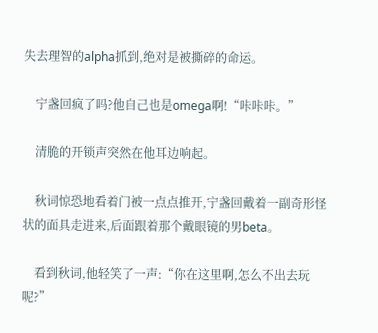失去理智的alpha抓到,绝对是被撕碎的命运。

    宁盏回疯了吗?他自己也是omega啊!“咔咔咔。”

    清脆的开锁声突然在他耳边响起。

    秋词惊恐地看着门被一点点推开,宁盏回戴着一副奇形怪状的面具走进来,后面跟着那个戴眼镜的男beta。

    看到秋词,他轻笑了一声:“你在这里啊,怎么不出去玩呢?”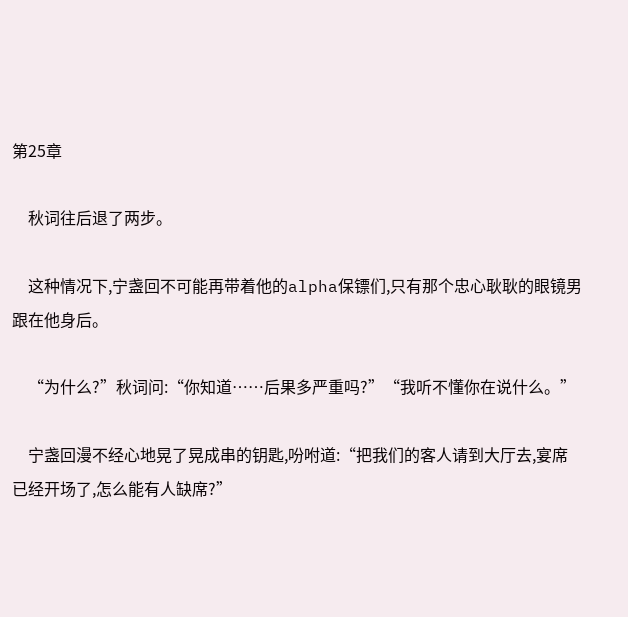第25章

    秋词往后退了两步。

    这种情况下,宁盏回不可能再带着他的alpha保镖们,只有那个忠心耿耿的眼镜男跟在他身后。

    “为什么?”秋词问:“你知道……后果多严重吗?”“我听不懂你在说什么。”

    宁盏回漫不经心地晃了晃成串的钥匙,吩咐道:“把我们的客人请到大厅去,宴席已经开场了,怎么能有人缺席?”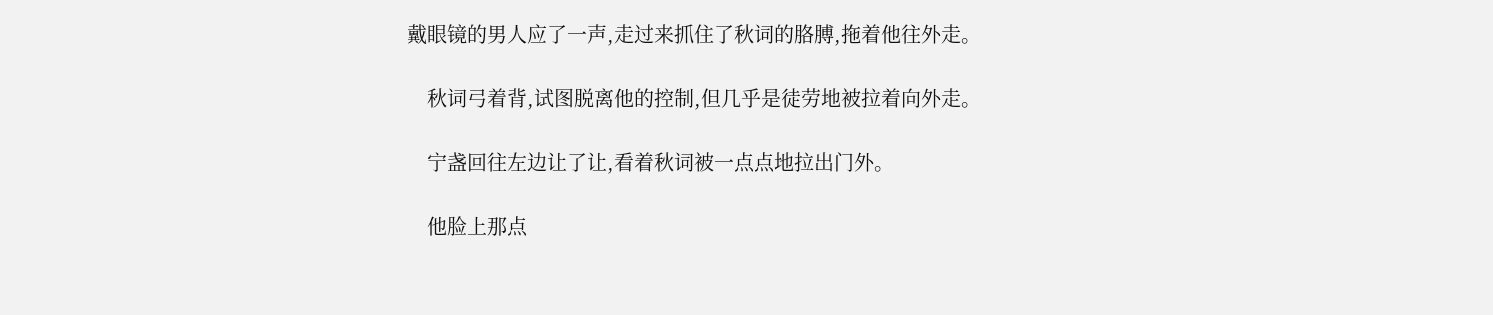戴眼镜的男人应了一声,走过来抓住了秋词的胳膊,拖着他往外走。

    秋词弓着背,试图脱离他的控制,但几乎是徒劳地被拉着向外走。

    宁盏回往左边让了让,看着秋词被一点点地拉出门外。

    他脸上那点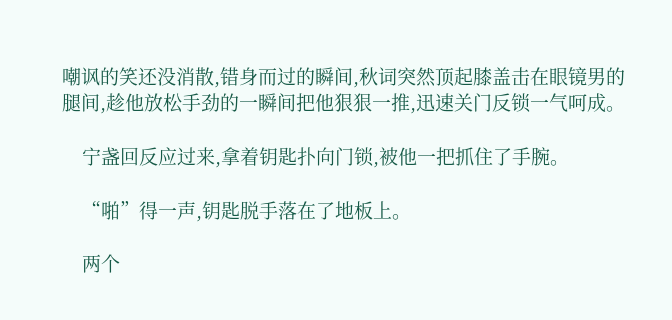嘲讽的笑还没消散,错身而过的瞬间,秋词突然顶起膝盖击在眼镜男的腿间,趁他放松手劲的一瞬间把他狠狠一推,迅速关门反锁一气呵成。

    宁盏回反应过来,拿着钥匙扑向门锁,被他一把抓住了手腕。

    “啪”得一声,钥匙脱手落在了地板上。

    两个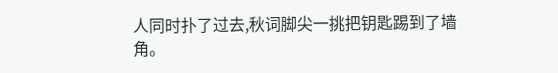人同时扑了过去,秋词脚尖一挑把钥匙踢到了墙角。